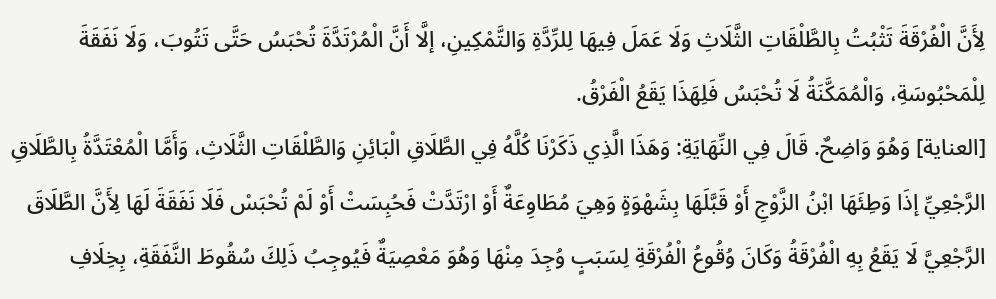لِأَنَّ الْفُرْقَةَ تَثْبُتُ بِالطَّلْقَاتِ الثَّلَاثِ وَلَا عَمَلَ فِيهَا لِلرِّدَّةِ وَالتَّمْكِينِ، إلَّا أَنَّ الْمُرْتَدَّةَ تُحْبَسُ حَتَّى تَتُوبَ، وَلَا نَفَقَةَ لِلْمَحْبُوسَةِ، وَالْمُمَكَّنَةُ لَا تُحْبَسُ فَلِهَذَا يَقَعُ الْفَرْقُ.
[العناية] وَهُوَ وَاضِحٌ. قَالَ فِي النِّهَايَةِ: وَهَذَا الَّذِي ذَكَرْنَا كُلَّهُ فِي الطَّلَاقِ الْبَائِنِ وَالطَّلْقَاتِ الثَّلَاثِ، وَأَمَّا الْمُعْتَدَّةُ بِالطَّلَاقِ الرَّجْعِيِّ إذَا وَطِئَهَا ابْنُ الزَّوْجِ أَوْ قَبَّلَهَا بِشَهْوَةٍ وَهِيَ مُطَاوِعَةٌ أَوْ ارْتَدَّتْ فَحُبِسَتْ أَوْ لَمْ تُحْبَسْ فَلَا نَفَقَةَ لَهَا لِأَنَّ الطَّلَاقَ الرَّجْعِيَّ لَا يَقَعُ بِهِ الْفُرْقَةُ وَكَانَ وُقُوعُ الْفُرْقَةِ لِسَبَبٍ وُجِدَ مِنْهَا وَهُوَ مَعْصِيَةٌ فَيُوجِبُ ذَلِكَ سُقُوطَ النَّفَقَةِ، بِخِلَافِ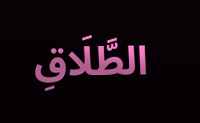الطَّلَاقِ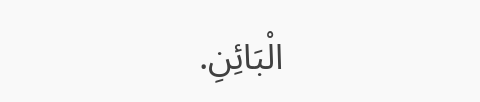الْبَائِنِ.